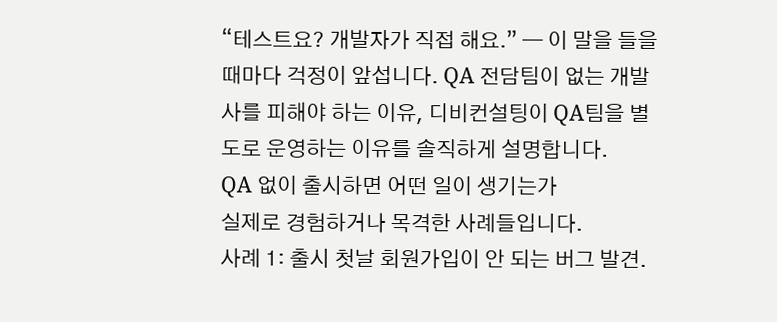“테스트요? 개발자가 직접 해요.” — 이 말을 들을 때마다 걱정이 앞섭니다. QA 전담팀이 없는 개발사를 피해야 하는 이유, 디비컨설팅이 QA팀을 별도로 운영하는 이유를 솔직하게 설명합니다.
QA 없이 출시하면 어떤 일이 생기는가
실제로 경험하거나 목격한 사례들입니다.
사례 1: 출시 첫날 회원가입이 안 되는 버그 발견.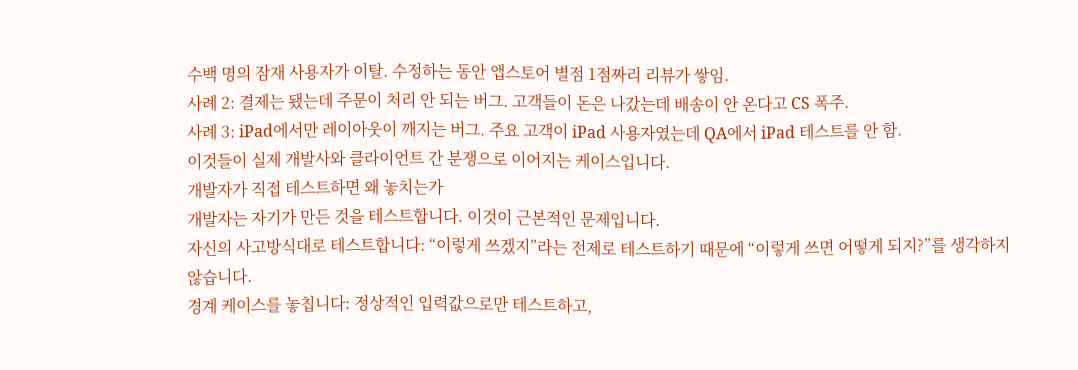수백 명의 잠재 사용자가 이탈. 수정하는 동안 앱스토어 별점 1점짜리 리뷰가 쌓임.
사례 2: 결제는 됐는데 주문이 처리 안 되는 버그. 고객들이 돈은 나갔는데 배송이 안 온다고 CS 폭주.
사례 3: iPad에서만 레이아웃이 깨지는 버그. 주요 고객이 iPad 사용자였는데 QA에서 iPad 테스트를 안 함.
이것들이 실제 개발사와 클라이언트 간 분쟁으로 이어지는 케이스입니다.
개발자가 직접 테스트하면 왜 놓치는가
개발자는 자기가 만든 것을 테스트합니다. 이것이 근본적인 문제입니다.
자신의 사고방식대로 테스트합니다: “이렇게 쓰겠지”라는 전제로 테스트하기 때문에 “이렇게 쓰면 어떻게 되지?”를 생각하지 않습니다.
경계 케이스를 놓칩니다: 정상적인 입력값으로만 테스트하고,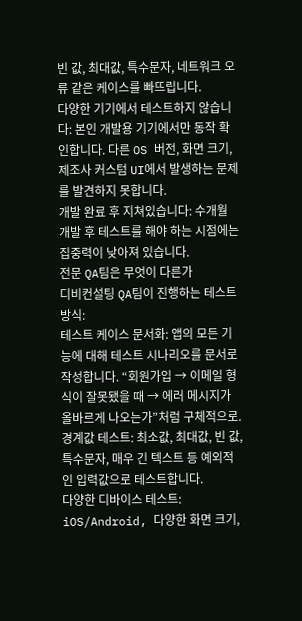빈 값, 최대값, 특수문자, 네트워크 오류 같은 케이스를 빠뜨립니다.
다양한 기기에서 테스트하지 않습니다: 본인 개발용 기기에서만 동작 확인합니다. 다른 OS 버전, 화면 크기, 제조사 커스텀 UI에서 발생하는 문제를 발견하지 못합니다.
개발 완료 후 지쳐있습니다: 수개월 개발 후 테스트를 해야 하는 시점에는 집중력이 낮아져 있습니다.
전문 QA팀은 무엇이 다른가
디비컨설팅 QA팀이 진행하는 테스트 방식:
테스트 케이스 문서화: 앱의 모든 기능에 대해 테스트 시나리오를 문서로 작성합니다. “회원가입 → 이메일 형식이 잘못됐을 때 → 에러 메시지가 올바르게 나오는가”처럼 구체적으로.
경계값 테스트: 최소값, 최대값, 빈 값, 특수문자, 매우 긴 텍스트 등 예외적인 입력값으로 테스트합니다.
다양한 디바이스 테스트: iOS/Android, 다양한 화면 크기,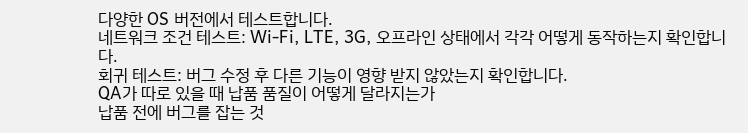다양한 OS 버전에서 테스트합니다.
네트워크 조건 테스트: Wi-Fi, LTE, 3G, 오프라인 상태에서 각각 어떻게 동작하는지 확인합니다.
회귀 테스트: 버그 수정 후 다른 기능이 영향 받지 않았는지 확인합니다.
QA가 따로 있을 때 납품 품질이 어떻게 달라지는가
납품 전에 버그를 잡는 것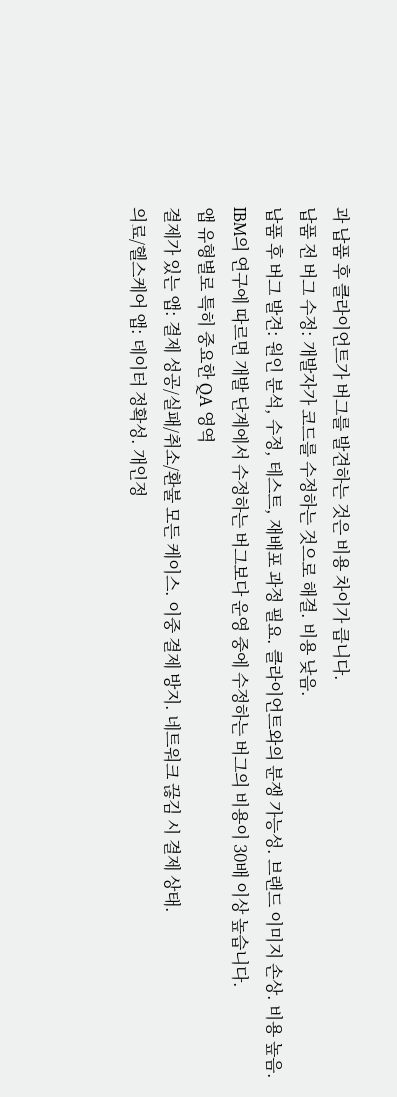과 납품 후 클라이언트가 버그를 발견하는 것은 비용 차이가 큽니다.
납품 전 버그 수정: 개발자가 코드를 수정하는 것으로 해결. 비용 낮음.
납품 후 버그 발견: 원인 분석, 수정, 테스트, 재배포 과정 필요. 클라이언트와의 분쟁 가능성. 브랜드 이미지 손상. 비용 높음.
IBM의 연구에 따르면 개발 단계에서 수정하는 버그보다 운영 중에 수정하는 버그의 비용이 30배 이상 높습니다.
앱 유형별로 특히 중요한 QA 영역
결제가 있는 앱: 결제 성공/실패/취소/환불 모든 케이스. 이중 결제 방지. 네트워크 끊김 시 결제 상태.
의료/헬스케어 앱: 데이터 정확성. 개인정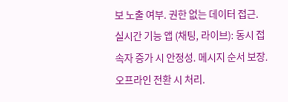보 노출 여부. 권한 없는 데이터 접근.
실시간 기능 앱 (채팅, 라이브): 동시 접속자 증가 시 안정성. 메시지 순서 보장. 오프라인 전환 시 처리.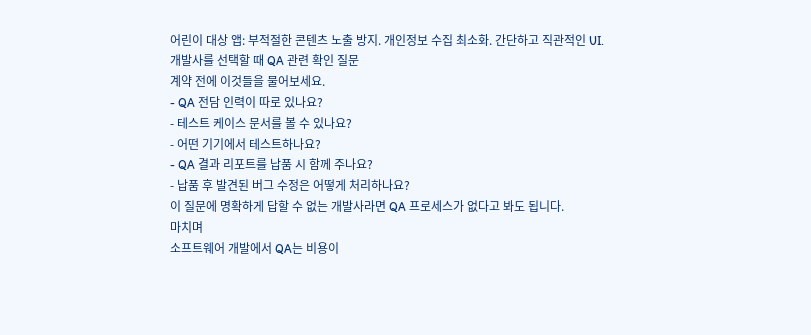어린이 대상 앱: 부적절한 콘텐츠 노출 방지. 개인정보 수집 최소화. 간단하고 직관적인 UI.
개발사를 선택할 때 QA 관련 확인 질문
계약 전에 이것들을 물어보세요.
- QA 전담 인력이 따로 있나요?
- 테스트 케이스 문서를 볼 수 있나요?
- 어떤 기기에서 테스트하나요?
- QA 결과 리포트를 납품 시 함께 주나요?
- 납품 후 발견된 버그 수정은 어떻게 처리하나요?
이 질문에 명확하게 답할 수 없는 개발사라면 QA 프로세스가 없다고 봐도 됩니다.
마치며
소프트웨어 개발에서 QA는 비용이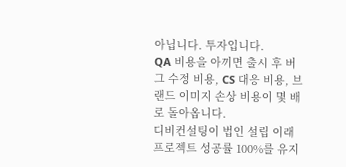아닙니다. 투자입니다.
QA 비용을 아끼면 출시 후 버그 수정 비용, CS 대응 비용, 브랜드 이미지 손상 비용이 몇 배로 돌아옵니다.
디비컨설팅이 법인 설립 이래 프로젝트 성공률 100%를 유지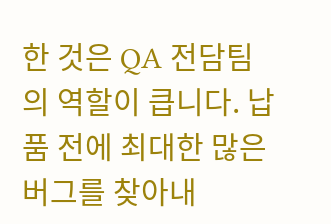한 것은 QA 전담팀의 역할이 큽니다. 납품 전에 최대한 많은 버그를 찾아내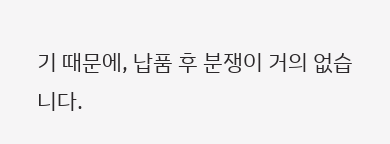기 때문에, 납품 후 분쟁이 거의 없습니다.